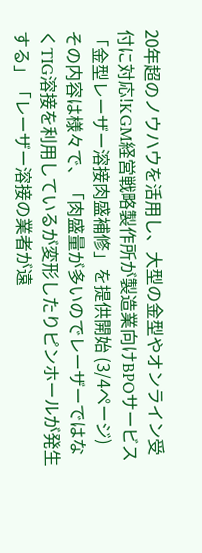20年超のノウハウを活用し、大型の金型やオンライン受付に対応!KGM経営戦略製作所が製造業向けBPOサービス「金型レーザー溶接肉盛補修」を提供開始 (3/4ページ)
その内容は様々で、「肉盛量が多いのでレーザーではなくTIG溶接を利用しているが変形したりピンホールが発生する」「レーザー溶接の業者が遠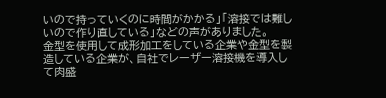いので持っていくのに時間がかかる」「溶接では難しいので作り直している」などの声がありました。
金型を使用して成形加工をしている企業や金型を製造している企業が、自社でレーザー溶接機を導入して肉盛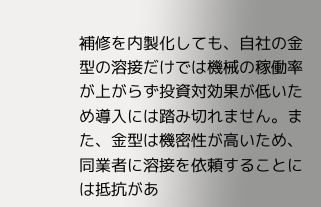補修を内製化しても、自社の金型の溶接だけでは機械の稼働率が上がらず投資対効果が低いため導入には踏み切れません。また、金型は機密性が高いため、同業者に溶接を依頼することには抵抗があ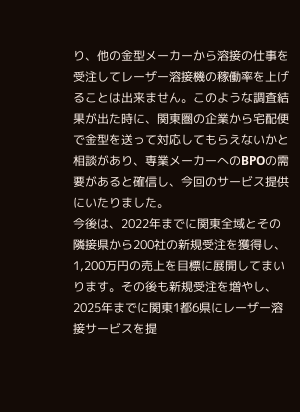り、他の金型メーカーから溶接の仕事を受注してレーザー溶接機の稼働率を上げることは出来ません。このような調査結果が出た時に、関東圏の企業から宅配便で金型を送って対応してもらえないかと相談があり、専業メーカーへのBPOの需要があると確信し、今回のサービス提供にいたりました。
今後は、2022年までに関東全域とその隣接県から200社の新規受注を獲得し、1,200万円の売上を目標に展開してまいります。その後も新規受注を増やし、2025年までに関東1都6県にレーザー溶接サービスを提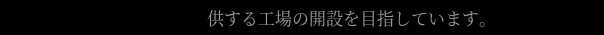供する工場の開設を目指しています。